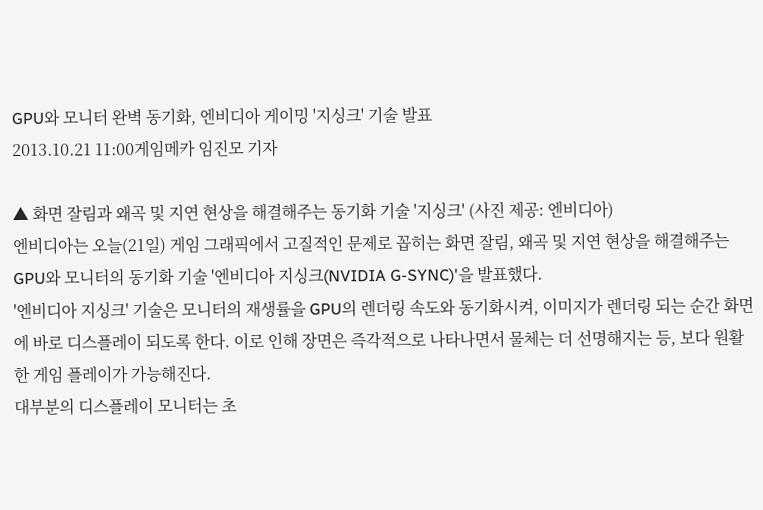GPU와 모니터 완벽 동기화, 엔비디아 게이밍 '지싱크' 기술 발표
2013.10.21 11:00게임메카 임진모 기자

▲ 화면 잘림과 왜곡 및 지연 현상을 해결해주는 동기화 기술 '지싱크' (사진 제공: 엔비디아)
엔비디아는 오늘(21일) 게임 그래픽에서 고질적인 문제로 꼽히는 화면 잘림, 왜곡 및 지연 현상을 해결해주는 GPU와 모니터의 동기화 기술 '엔비디아 지싱크(NVIDIA G-SYNC)'을 발표했다.
'엔비디아 지싱크' 기술은 모니터의 재생률을 GPU의 렌더링 속도와 동기화시켜, 이미지가 렌더링 되는 순간 화면에 바로 디스플레이 되도록 한다. 이로 인해 장면은 즉각적으로 나타나면서 물체는 더 선명해지는 등, 보다 원활한 게임 플레이가 가능해진다.
대부분의 디스플레이 모니터는 초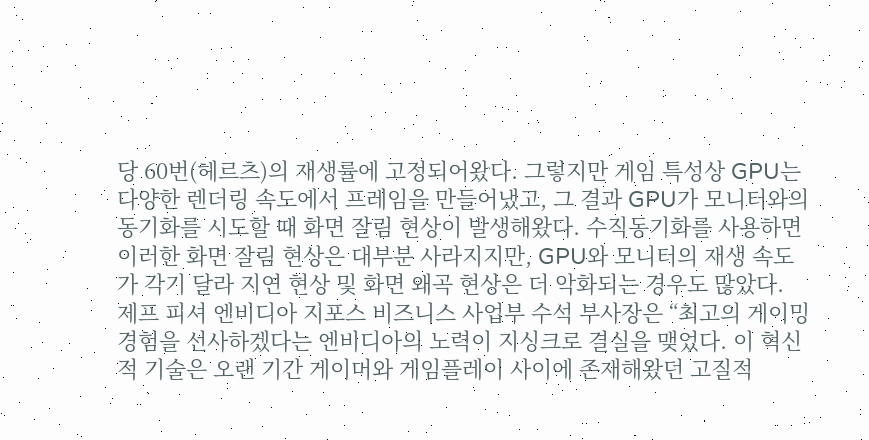당 60번(헤르츠)의 재생률에 고정되어왔다. 그렇지만 게임 특성상 GPU는 다양한 렌더링 속도에서 프레임을 만들어냈고, 그 결과 GPU가 모니터와의 동기화를 시도할 때 화면 잘림 현상이 발생해왔다. 수직동기화를 사용하면 이러한 화면 잘림 현상은 대부분 사라지지만, GPU와 모니터의 재생 속도가 각기 달라 지연 현상 및 화면 왜곡 현상은 더 악화되는 경우도 많았다.
제프 피셔 엔비디아 지포스 비즈니스 사업부 수석 부사장은 “최고의 게이밍 경험을 선사하겠다는 엔비디아의 노력이 지싱크로 결실을 맺었다. 이 혁신적 기술은 오랜 기간 게이머와 게임플레이 사이에 존재해왔던 고질적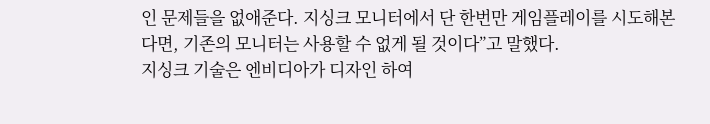인 문제들을 없애준다. 지싱크 모니터에서 단 한번만 게임플레이를 시도해본다면, 기존의 모니터는 사용할 수 없게 될 것이다”고 말했다.
지싱크 기술은 엔비디아가 디자인 하여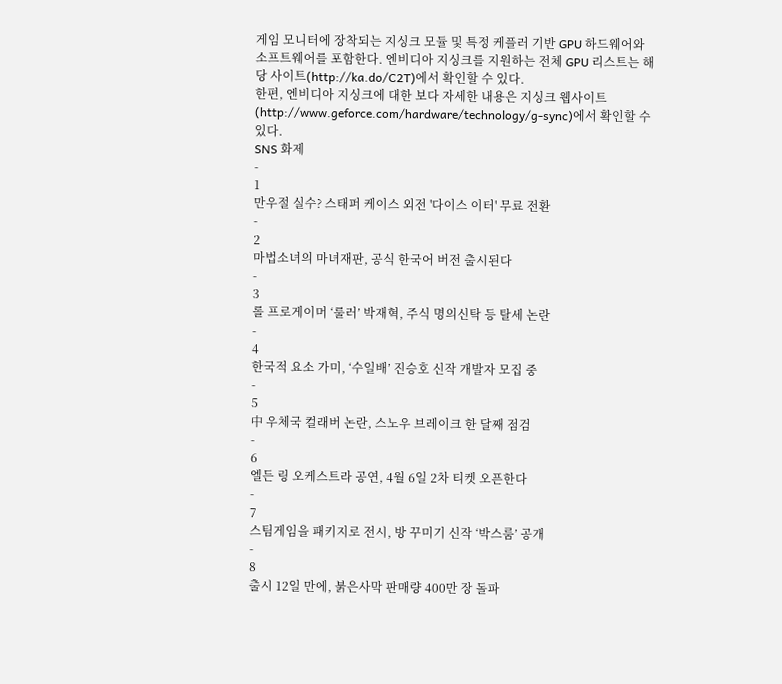게임 모니터에 장착되는 지싱크 모듈 및 특정 케플러 기반 GPU 하드웨어와 소프트웨어를 포함한다. 엔비디아 지싱크를 지원하는 전체 GPU 리스트는 해당 사이트(http://ka.do/C2T)에서 확인할 수 있다.
한편, 엔비디아 지싱크에 대한 보다 자세한 내용은 지싱크 웹사이트(http://www.geforce.com/hardware/technology/g-sync)에서 확인할 수 있다.
SNS 화제
-
1
만우절 실수? 스태퍼 케이스 외전 '다이스 이터' 무료 전환
-
2
마법소녀의 마녀재판, 공식 한국어 버전 출시된다
-
3
롤 프로게이머 ‘룰러’ 박재혁, 주식 명의신탁 등 탈세 논란
-
4
한국적 요소 가미, ‘수일배’ 진승호 신작 개발자 모집 중
-
5
中 우체국 컬래버 논란, 스노우 브레이크 한 달째 점검
-
6
엘든 링 오케스트라 공연, 4월 6일 2차 티켓 오픈한다
-
7
스팀게임을 패키지로 전시, 방 꾸미기 신작 ‘박스룸’ 공개
-
8
출시 12일 만에, 붉은사막 판매량 400만 장 돌파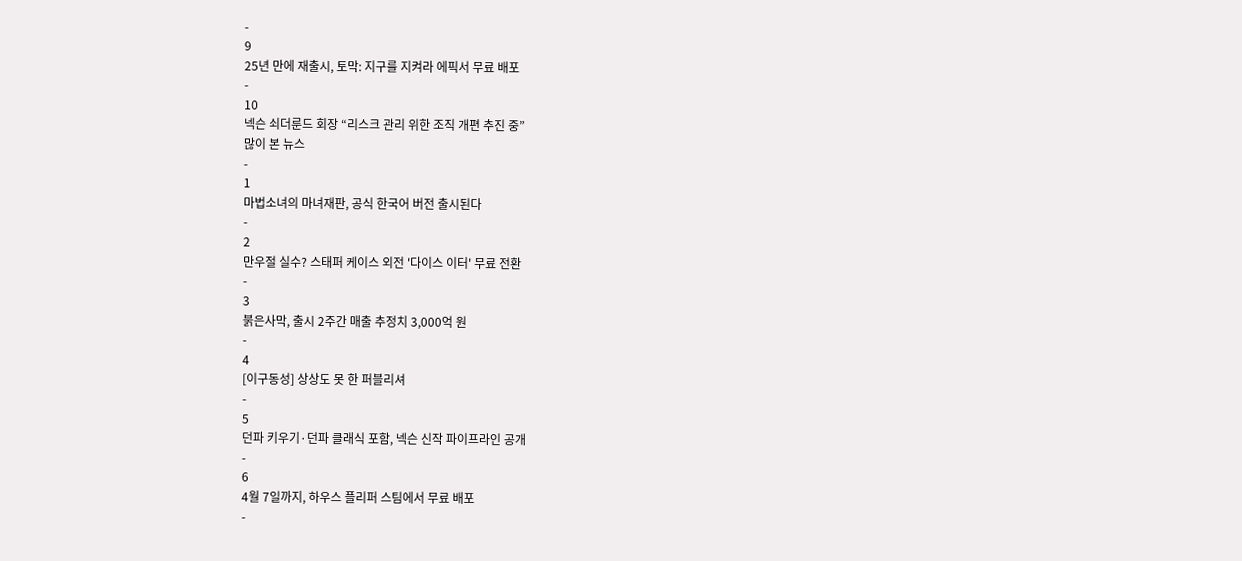-
9
25년 만에 재출시, 토막: 지구를 지켜라 에픽서 무료 배포
-
10
넥슨 쇠더룬드 회장 “리스크 관리 위한 조직 개편 추진 중”
많이 본 뉴스
-
1
마법소녀의 마녀재판, 공식 한국어 버전 출시된다
-
2
만우절 실수? 스태퍼 케이스 외전 '다이스 이터' 무료 전환
-
3
붉은사막, 출시 2주간 매출 추정치 3,000억 원
-
4
[이구동성] 상상도 못 한 퍼블리셔
-
5
던파 키우기·던파 클래식 포함, 넥슨 신작 파이프라인 공개
-
6
4월 7일까지, 하우스 플리퍼 스팀에서 무료 배포
-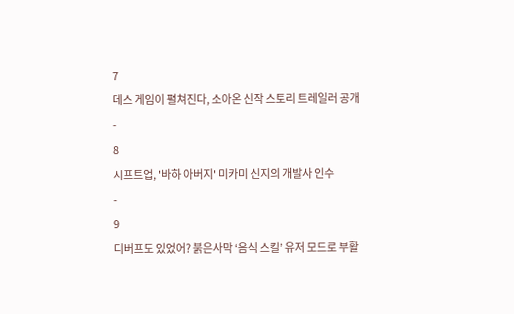7
데스 게임이 펼쳐진다, 소아온 신작 스토리 트레일러 공개
-
8
시프트업, '바하 아버지' 미카미 신지의 개발사 인수
-
9
디버프도 있었어? 붉은사막 ‘음식 스킬’ 유저 모드로 부활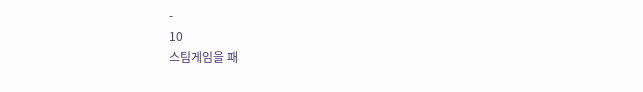-
10
스팀게임을 패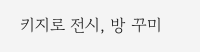키지로 전시, 방 꾸미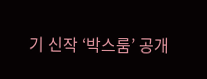기 신작 ‘박스룸’ 공개